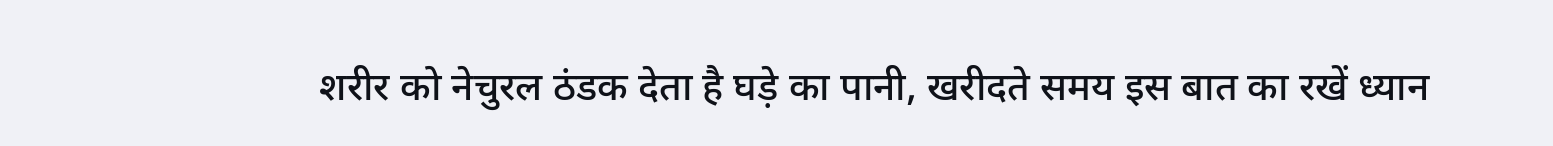शरीर को नेचुरल ठंडक देता है घड़े का पानी, खरीदते समय इस बात का रखें ध्यान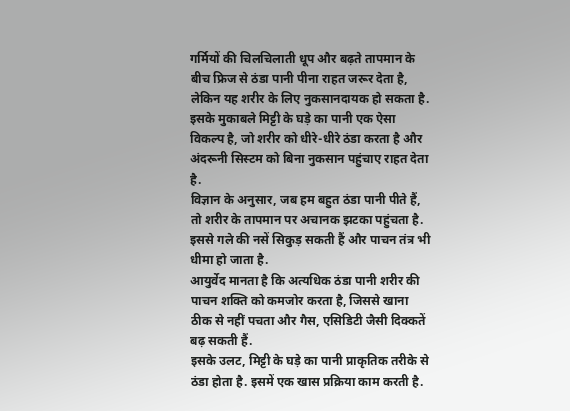गर्मियों की चिलचिलाती धूप और बढ़ते तापमान के बीच फ्रिज से ठंडा पानी पीना राहत जरूर देता है, लेकिन यह शरीर के लिए नुकसानदायक हो सकता है.
इसके मुकाबले मिट्टी के घड़े का पानी एक ऐसा विकल्प है, जो शरीर को धीरे-धीरे ठंडा करता है और अंदरूनी सिस्टम को बिना नुकसान पहुंचाए राहत देता है.
विज्ञान के अनुसार, जब हम बहुत ठंडा पानी पीते हैं, तो शरीर के तापमान पर अचानक झटका पहुंचता है. इससे गले की नसें सिकुड़ सकती हैं और पाचन तंत्र भी धीमा हो जाता है.
आयुर्वेद मानता है कि अत्यधिक ठंडा पानी शरीर की पाचन शक्ति को कमजोर करता है, जिससे खाना ठीक से नहीं पचता और गैस, एसिडिटी जैसी दिक्कतें बढ़ सकती हैं.
इसके उलट, मिट्टी के घड़े का पानी प्राकृतिक तरीके से ठंडा होता है. इसमें एक खास प्रक्रिया काम करती है.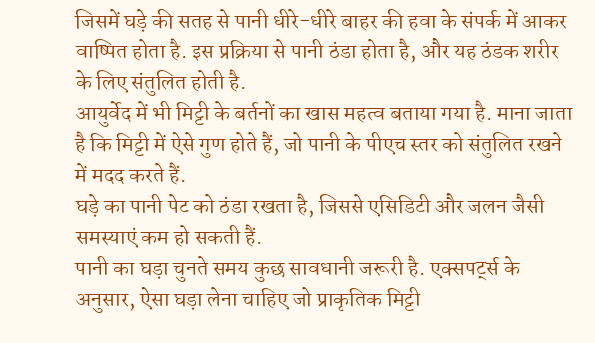जिसमें घड़े की सतह से पानी धीरे-धीरे बाहर की हवा के संपर्क में आकर वाष्पित होता है. इस प्रक्रिया से पानी ठंडा होता है, और यह ठंडक शरीर के लिए संतुलित होती है.
आयुर्वेद में भी मिट्टी के बर्तनों का खास महत्व बताया गया है. माना जाता है कि मिट्टी में ऐसे गुण होते हैं, जो पानी के पीएच स्तर को संतुलित रखने में मदद करते हैं.
घड़े का पानी पेट को ठंडा रखता है, जिससे एसिडिटी और जलन जैसी समस्याएं कम हो सकती हैं.
पानी का घड़ा चुनते समय कुछ सावधानी जरूरी है. एक्सपर्ट्स के अनुसार, ऐसा घड़ा लेना चाहिए जो प्राकृतिक मिट्टी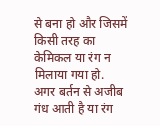से बना हो और जिसमें किसी तरह का केमिकल या रंग न मिलाया गया हो.
अगर बर्तन से अजीब गंध आती है या रंग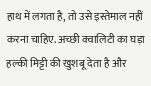हाथ में लगता है, तो उसे इस्तेमाल नहीं करना चाहिए. अच्छी क्वालिटी का घड़ा हल्की मिट्टी की खुशबू देता है और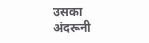उसका अंदरूनी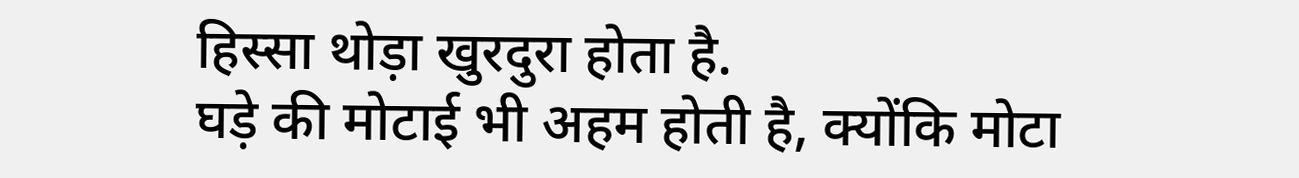हिस्सा थोड़ा खुरदुरा होता है.
घड़े की मोटाई भी अहम होती है, क्योंकि मोटा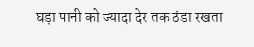घड़ा पानी को ज्यादा देर तक ठंडा रखता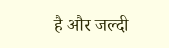है और जल्दी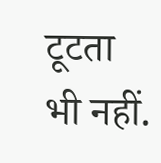टूटता भी नहीं.